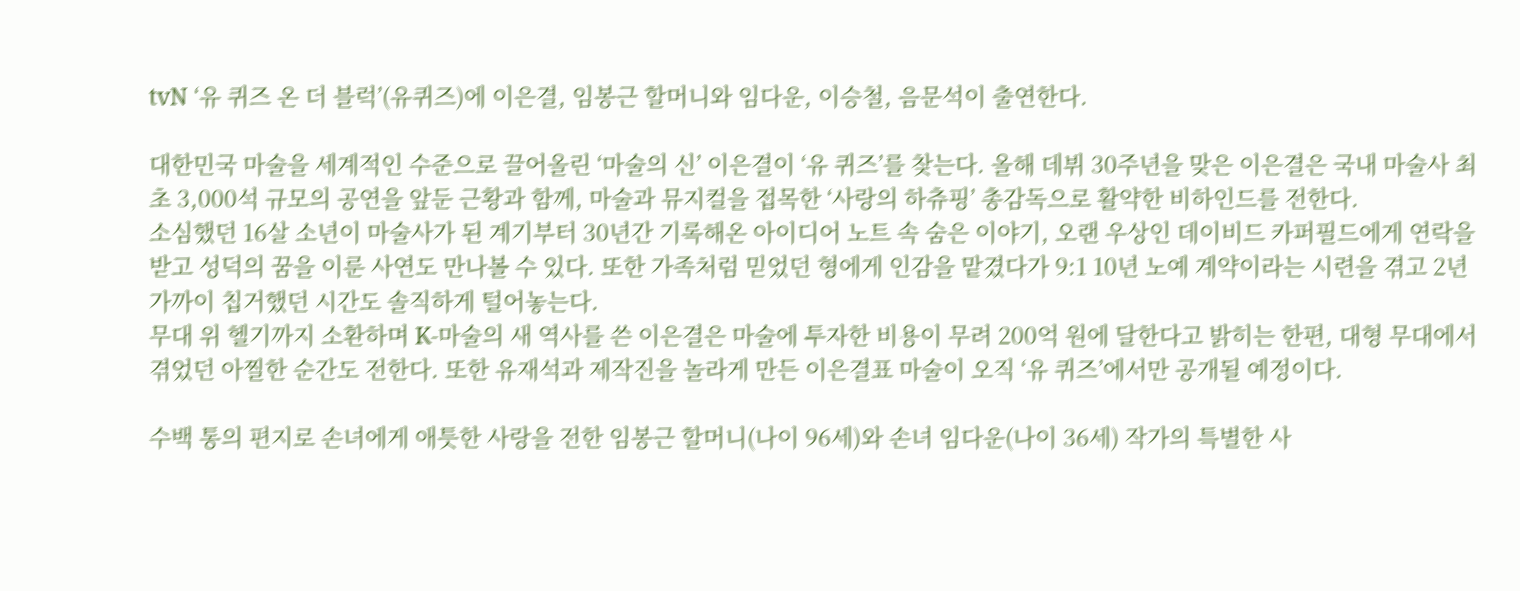tvN ‘유 퀴즈 온 더 블럭’(유퀴즈)에 이은결, 임봉근 할머니와 임다운, 이승철, 음문석이 출연한다.

대한민국 마술을 세계적인 수준으로 끌어올린 ‘마술의 신’ 이은결이 ‘유 퀴즈’를 찾는다. 올해 데뷔 30주년을 맞은 이은결은 국내 마술사 최초 3,000석 규모의 공연을 앞둔 근황과 함께, 마술과 뮤지컬을 접목한 ‘사랑의 하츄핑’ 총감독으로 활약한 비하인드를 전한다.
소심했던 16살 소년이 마술사가 된 계기부터 30년간 기록해온 아이디어 노트 속 숨은 이야기, 오랜 우상인 데이비드 카퍼필드에게 연락을 받고 성덕의 꿈을 이룬 사연도 만나볼 수 있다. 또한 가족처럼 믿었던 형에게 인감을 맡겼다가 9:1 10년 노예 계약이라는 시련을 겪고 2년 가까이 칩거했던 시간도 솔직하게 털어놓는다.
무대 위 헬기까지 소환하며 K-마술의 새 역사를 쓴 이은결은 마술에 투자한 비용이 무려 200억 원에 달한다고 밝히는 한편, 대형 무대에서 겪었던 아찔한 순간도 전한다. 또한 유재석과 제작진을 놀라게 만든 이은결표 마술이 오직 ‘유 퀴즈’에서만 공개될 예정이다.

수백 통의 편지로 손녀에게 애틋한 사랑을 전한 임봉근 할머니(나이 96세)와 손녀 임다운(나이 36세) 작가의 특별한 사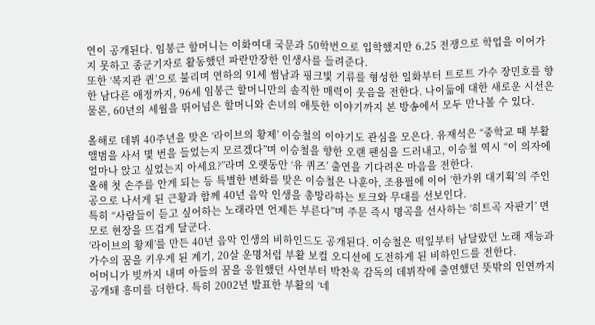연이 공개된다. 임봉근 할머니는 이화여대 국문과 50학번으로 입학했지만 6.25 전쟁으로 학업을 이어가지 못하고 종군기자로 활동했던 파란만장한 인생사를 들려준다.
또한 ‘복지관 퀸’으로 불리며 연하의 91세 썸남과 핑크빛 기류를 형성한 일화부터 트로트 가수 장민호를 향한 남다른 애정까지, 96세 임봉근 할머니만의 솔직한 매력이 웃음을 전한다. 나이듦에 대한 새로운 시선은 물론, 60년의 세월을 뛰어넘은 할머니와 손녀의 애틋한 이야기까지 본 방송에서 모두 만나볼 수 있다.

올해로 데뷔 40주년을 맞은 ‘라이브의 황제’ 이승철의 이야기도 관심을 모은다. 유재석은 “중학교 때 부활 앨범을 사서 몇 번을 들었는지 모르겠다”며 이승철을 향한 오랜 팬심을 드러내고, 이승철 역시 “이 의자에 얼마나 앉고 싶었는지 아세요?”라며 오랫동안 ‘유 퀴즈’ 출연을 기다려온 마음을 전한다.
올해 첫 손주를 안게 되는 등 특별한 변화를 맞은 이승철은 나훈아, 조용필에 이어 ‘한가위 대기획’의 주인공으로 나서게 된 근황과 함께 40년 음악 인생을 총망라하는 토크와 무대를 선보인다.
특히 “사람들이 듣고 싶어하는 노래라면 언제든 부른다”며 주문 즉시 명곡을 선사하는 ‘히트곡 자판기’ 면모로 현장을 뜨겁게 달군다.
‘라이브의 황제’를 만든 40년 음악 인생의 비하인드도 공개된다. 이승철은 떡잎부터 남달랐던 노래 재능과 가수의 꿈을 키우게 된 계기, 20살 운명처럼 부활 보컬 오디션에 도전하게 된 비하인드를 전한다.
어머니가 빚까지 내며 아들의 꿈을 응원했던 사연부터 박찬욱 감독의 데뷔작에 출연했던 뜻밖의 인연까지 공개돼 흥미를 더한다. 특히 2002년 발표한 부활의 ‘네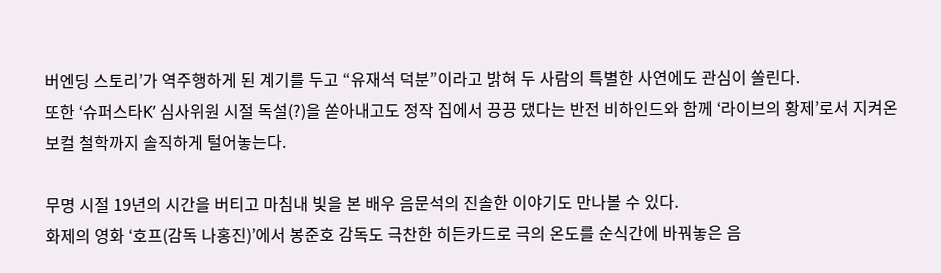버엔딩 스토리’가 역주행하게 된 계기를 두고 “유재석 덕분”이라고 밝혀 두 사람의 특별한 사연에도 관심이 쏠린다.
또한 ‘슈퍼스타K’ 심사위원 시절 독설(?)을 쏟아내고도 정작 집에서 끙끙 댔다는 반전 비하인드와 함께 ‘라이브의 황제’로서 지켜온 보컬 철학까지 솔직하게 털어놓는다.

무명 시절 19년의 시간을 버티고 마침내 빛을 본 배우 음문석의 진솔한 이야기도 만나볼 수 있다.
화제의 영화 ‘호프(감독 나홍진)’에서 봉준호 감독도 극찬한 히든카드로 극의 온도를 순식간에 바꿔놓은 음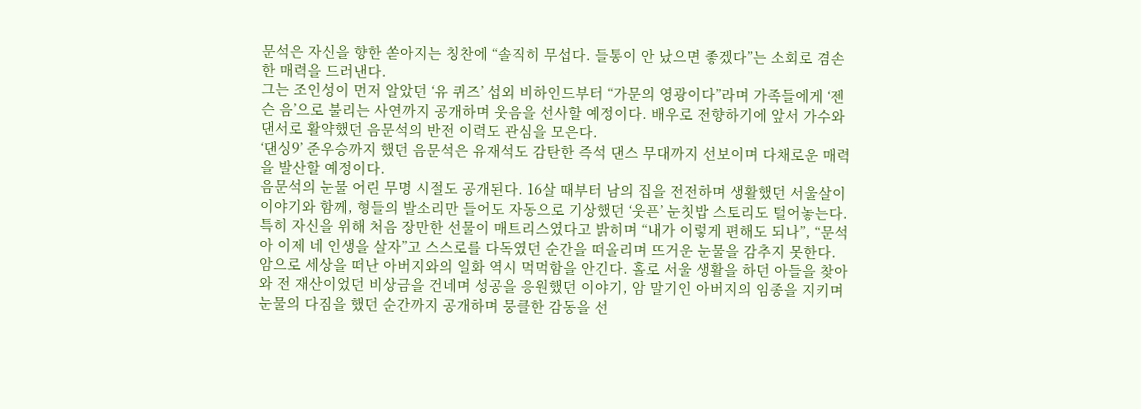문석은 자신을 향한 쏟아지는 칭찬에 “솔직히 무섭다. 들통이 안 났으면 좋겠다”는 소회로 겸손한 매력을 드러낸다.
그는 조인성이 먼저 알았던 ‘유 퀴즈’ 섭외 비하인드부터 “가문의 영광이다”라며 가족들에게 ‘젠슨 음’으로 불리는 사연까지 공개하며 웃음을 선사할 예정이다. 배우로 전향하기에 앞서 가수와 댄서로 활약했던 음문석의 반전 이력도 관심을 모은다.
‘댄싱9’ 준우승까지 했던 음문석은 유재석도 감탄한 즉석 댄스 무대까지 선보이며 다채로운 매력을 발산할 예정이다.
음문석의 눈물 어린 무명 시절도 공개된다. 16살 때부터 남의 집을 전전하며 생활했던 서울살이 이야기와 함께, 형들의 발소리만 들어도 자동으로 기상했던 ‘웃픈’ 눈칫밥 스토리도 털어놓는다.
특히 자신을 위해 처음 장만한 선물이 매트리스였다고 밝히며 “내가 이렇게 편해도 되나”, “문석아 이제 네 인생을 살자”고 스스로를 다독였던 순간을 떠올리며 뜨거운 눈물을 감추지 못한다.
암으로 세상을 떠난 아버지와의 일화 역시 먹먹함을 안긴다. 홀로 서울 생활을 하던 아들을 찾아와 전 재산이었던 비상금을 건네며 성공을 응원했던 이야기, 암 말기인 아버지의 임종을 지키며 눈물의 다짐을 했던 순간까지 공개하며 뭉클한 감동을 선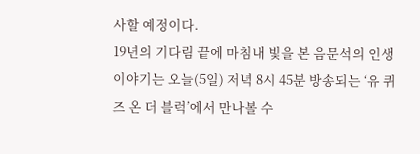사할 예정이다.
19년의 기다림 끝에 마침내 빛을 본 음문석의 인생 이야기는 오늘(5일) 저녁 8시 45분 방송되는 ‘유 퀴즈 온 더 블럭’에서 만나볼 수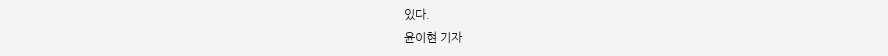있다.
윤이현 기자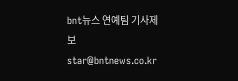bnt뉴스 연예팀 기사제보 star@bntnews.co.kr